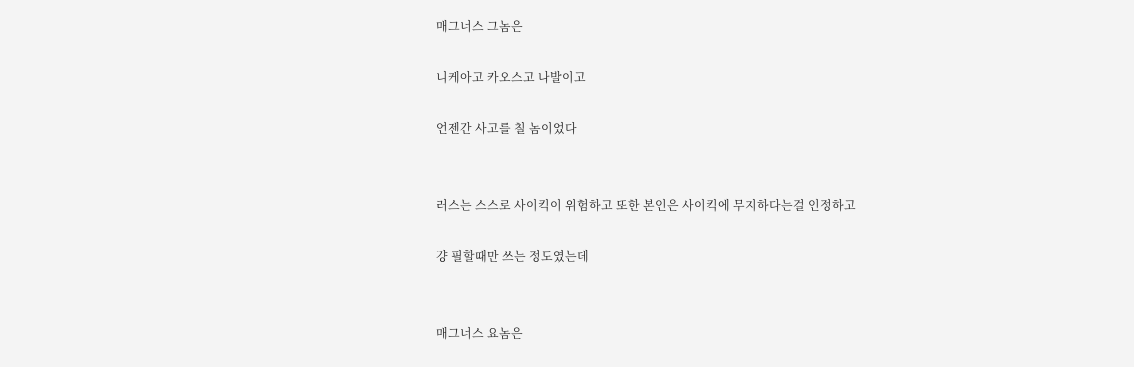매그너스 그놈은

니케아고 카오스고 나발이고

언젠간 사고를 칠 놈이었다


러스는 스스로 사이킥이 위험하고 또한 본인은 사이킥에 무지하다는걸 인정하고

걍 필할때만 쓰는 정도였는데


매그너스 요놈은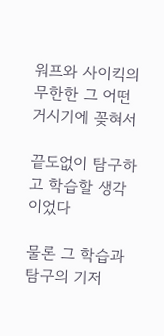워프와 사이킥의 무한한 그 어떤 거시기에 꽂혀서

끝도없이 탐구하고 학습할 생각이었다

물론 그 학습과 탐구의 기저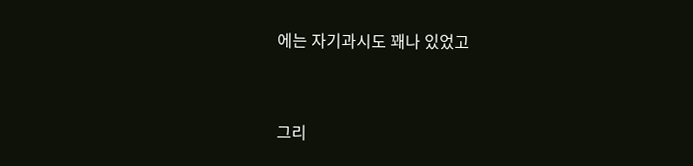에는 자기과시도 꽤나 있었고


그리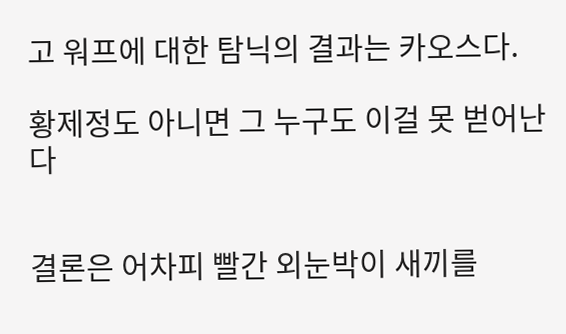고 워프에 대한 탐닉의 결과는 카오스다.

황제정도 아니면 그 누구도 이걸 못 벋어난다


결론은 어차피 빨간 외눈박이 새끼를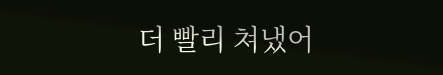더 빨리 쳐냈어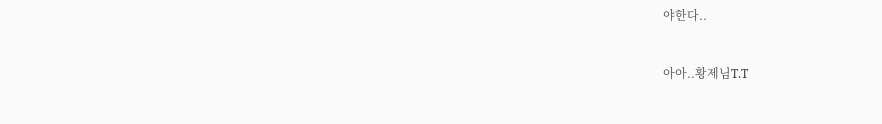야한다..


아아..황제님T.T